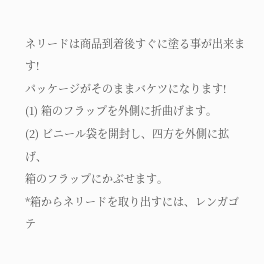ネリードは商品到着後すぐに塗る事が出来ます!
パッケージがそのままバケツになります!
(1) 箱のフラップを外側に折曲げます。
(2) ビニール袋を開封し、四方を外側に拡げ、
箱のフラップにかぶせます。
*箱からネリードを取り出すには、レンガゴテ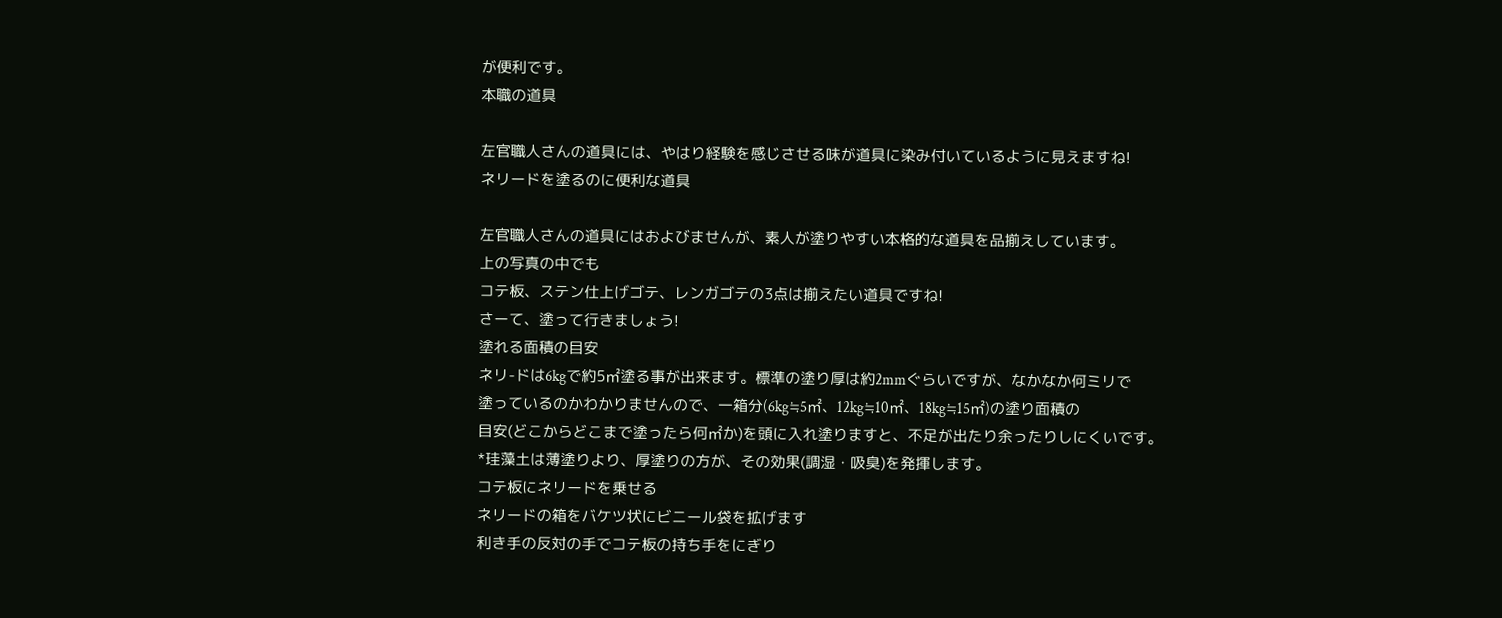が便利です。
本職の道具

左官職人さんの道具には、やはり経験を感じさせる味が道具に染み付いているように見えますね!
ネリードを塗るのに便利な道具

左官職人さんの道具にはおよびませんが、素人が塗りやすい本格的な道具を品揃えしています。
上の写真の中でも
コテ板、ステン仕上げゴテ、レンガゴテの3点は揃えたい道具ですね!
さーて、塗って行きましょう!
塗れる面積の目安
ネリ-ドは6kgで約5㎡塗る事が出来ます。標準の塗り厚は約2mmぐらいですが、なかなか何ミリで
塗っているのかわかりませんので、一箱分(6kg≒5㎡、12kg≒10㎡、18kg≒15㎡)の塗り面積の
目安(どこからどこまで塗ったら何㎡か)を頭に入れ塗りますと、不足が出たり余ったりしにくいです。
*珪藻土は薄塗りより、厚塗りの方が、その効果(調湿・吸臭)を発揮します。
コテ板にネリードを乗せる
ネリードの箱をバケツ状にビニール袋を拡げます
利き手の反対の手でコテ板の持ち手をにぎり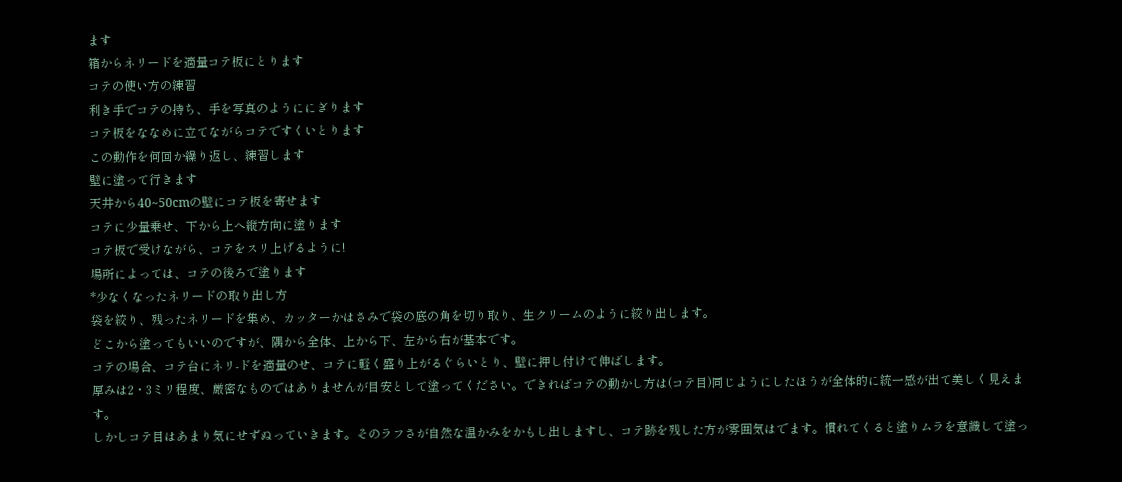ます
箱からネリードを適量コテ板にとります
コテの使い方の練習
利き手でコテの持ち、手を写真のようににぎります
コテ板をななめに立てながらコテですくいとります
この動作を何回か繰り返し、練習します
壁に塗って行きます
天井から40~50cmの壁にコテ板を寄せます
コテに少量乗せ、下から上へ縦方向に塗ります
コテ板で受けながら、コテをスリ上げるように!
場所によっては、コテの後ろで塗ります
*少なくなったネリードの取り出し方
袋を絞り、残ったネリードを集め、カッターかはさみで袋の底の角を切り取り、生クリームのように絞り出します。
どこから塗ってもいいのですが、隅から全体、上から下、左から右が基本です。
コテの場合、コテ台にネリ-ドを適量のせ、コテに軽く盛り上がるぐらいとり、壁に押し付けて伸ばします。
厚みは2・3ミリ程度、厳密なものではありませんが目安として塗ってください。できればコテの動かし方は(コテ目)同じようにしたほうが全体的に統一感が出て美しく見えます。
しかしコテ目はあまり気にせずぬっていきます。そのラフさが自然な温かみをかもし出しますし、コテ跡を残した方が雰囲気はでます。慣れてくると塗りムラを意識して塗っ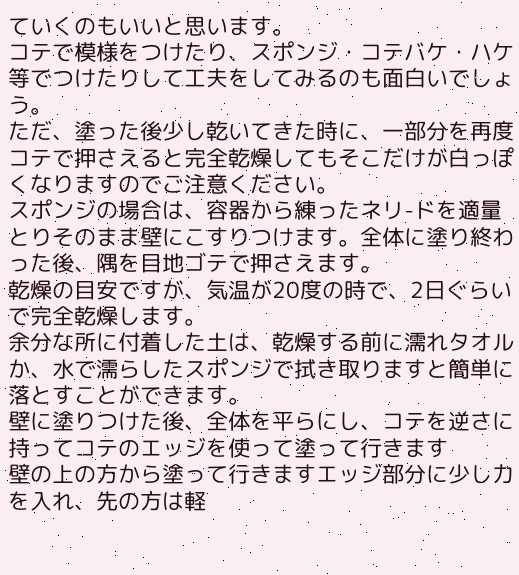ていくのもいいと思います。
コテで模様をつけたり、スポンジ・コテバケ・ハケ等でつけたりして工夫をしてみるのも面白いでしょう。
ただ、塗った後少し乾いてきた時に、一部分を再度コテで押さえると完全乾燥してもそこだけが白っぽくなりますのでご注意ください。
スポンジの場合は、容器から練ったネリ-ドを適量とりそのまま壁にこすりつけます。全体に塗り終わった後、隅を目地ゴテで押さえます。
乾燥の目安ですが、気温が20度の時で、2日ぐらいで完全乾燥します。
余分な所に付着した土は、乾燥する前に濡れタオルか、水で濡らしたスポンジで拭き取りますと簡単に落とすことができます。
壁に塗りつけた後、全体を平らにし、コテを逆さに持ってコテのエッジを使って塗って行きます
壁の上の方から塗って行きますエッジ部分に少し力を入れ、先の方は軽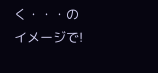く・・・のイメージで!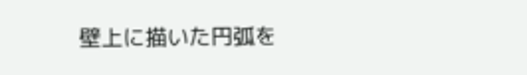壁上に描いた円弧を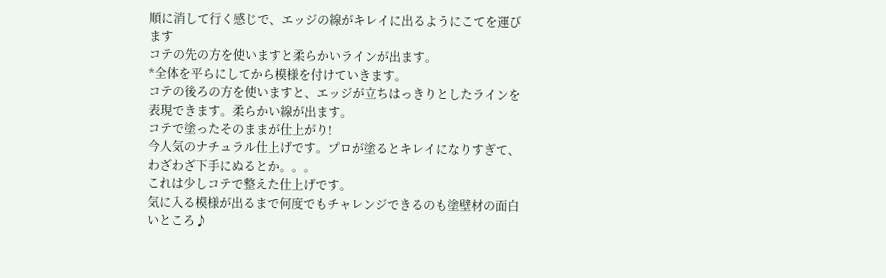順に消して行く感じで、エッジの線がキレイに出るようにこてを運びます
コテの先の方を使いますと柔らかいラインが出ます。
*全体を平らにしてから模様を付けていきます。
コテの後ろの方を使いますと、エッジが立ちはっきりとしたラインを表現できます。柔らかい線が出ます。
コテで塗ったそのままが仕上がり!
今人気のナチュラル仕上げです。プロが塗るとキレイになりすぎて、わざわざ下手にぬるとか。。。
これは少しコテで整えた仕上げです。
気に入る模様が出るまで何度でもチャレンジできるのも塗壁材の面白いところ♪